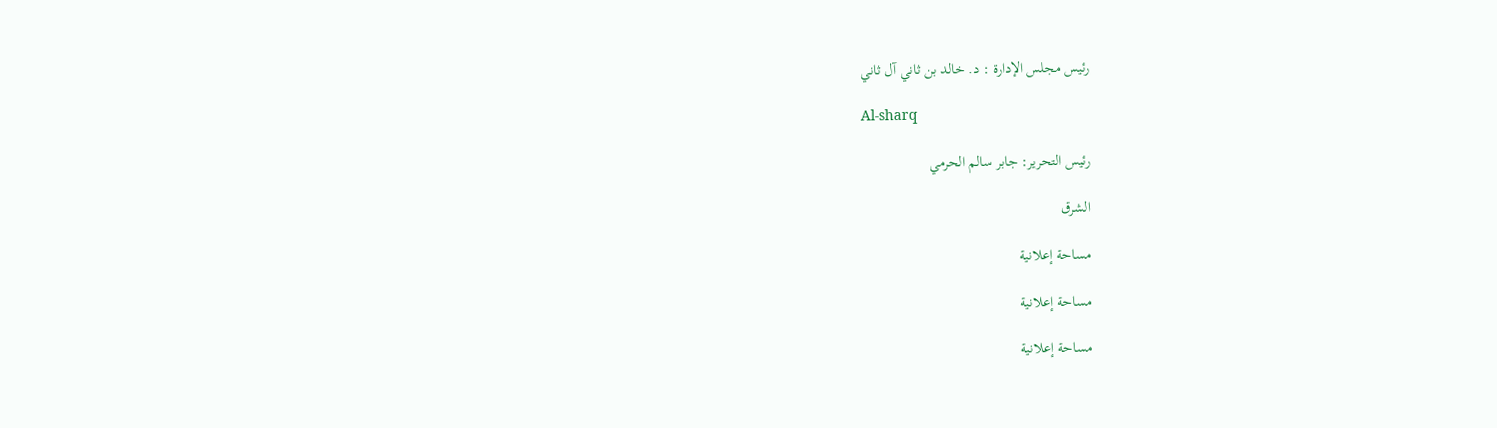رئيس مجلس الإدارة : د. خالد بن ثاني آل ثاني

Al-sharq

رئيس التحرير: جابر سالم الحرمي

الشرق

مساحة إعلانية

مساحة إعلانية

مساحة إعلانية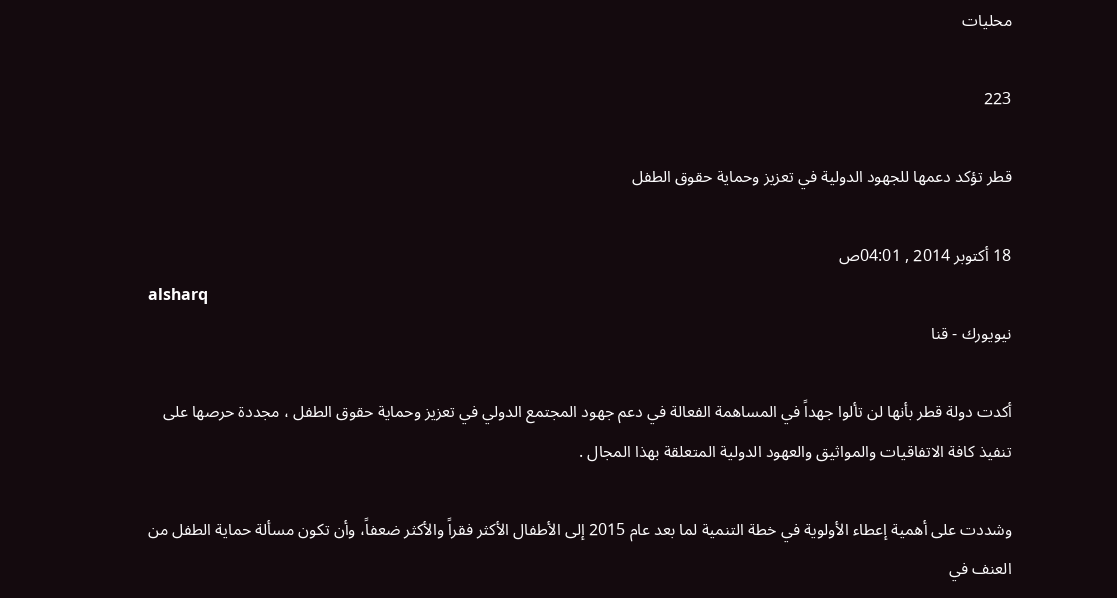محليات

223

قطر تؤكد دعمها للجهود الدولية في تعزيز وحماية حقوق الطفل

18 أكتوبر 2014 , 04:01ص
alsharq
نيويورك - قنا

أكدت دولة قطر بأنها لن تألوا جهداً في المساهمة الفعالة في دعم جهود المجتمع الدولي في تعزيز وحماية حقوق الطفل ، مجددة حرصها على تنفيذ كافة الاتفاقيات والمواثيق والعهود الدولية المتعلقة بهذا المجال .

وشددت على أهمية إعطاء الأولوية في خطة التنمية لما بعد عام 2015 إلى الأطفال الأكثر فقراً والأكثر ضعفاً، وأن تكون مسألة حماية الطفل من العنف في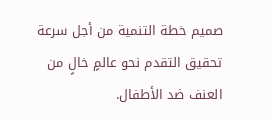صميم خطة التنمية من أجل سرعة تحقيق التقدم نحو عالمٍ خالٍ من العنف ضد الأطفال.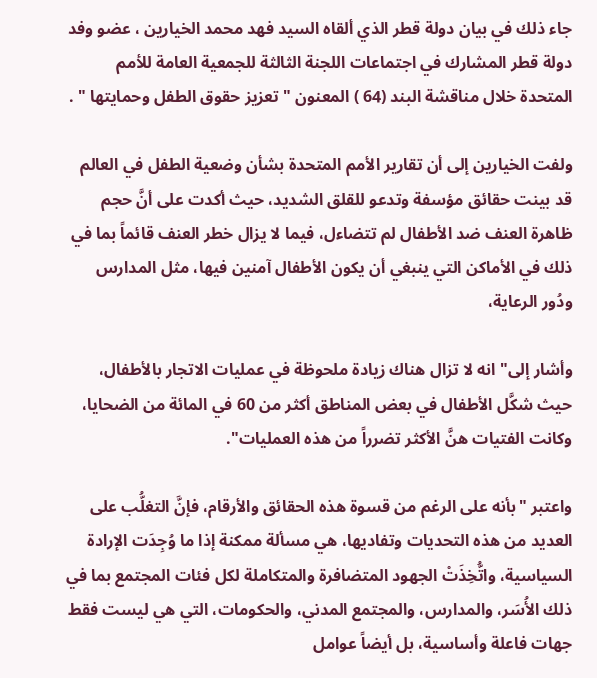جاء ذلك في بيان دولة قطر الذي ألقاه السيد فهد محمد الخيارين ، عضو وفد دولة قطر المشارك في اجتماعات اللجنة الثالثة للجمعية العامة للأمم المتحدة خلال مناقشة البند (64 ) المعنون " تعزيز حقوق الطفل وحمايتها " .

ولفت الخيارين إلى أن تقارير الأمم المتحدة بشأن وضعية الطفل في العالم قد بينت حقائق مؤسفة وتدعو للقلق الشديد، حيث أكدت على أنَّ حجم ظاهرة العنف ضد الأطفال لم تتضاءل، فيما لا يزال خطر العنف قائماً بما في ذلك في الأماكن التي ينبغي أن يكون الأطفال آمنين فيها، مثل المدارس ودُور الرعاية،

وأشار إلى" انه لا تزال هناك زيادة ملحوظة في عمليات الاتجار بالأطفال، حيث شكَّل الأطفال في بعض المناطق أكثر من 60 في المائة من الضحايا، وكانت الفتيات هنَّ الأكثر تضرراً من هذه العمليات".

واعتبر "بأنه على الرغم من قسوة هذه الحقائق والأرقام، فإنَّ التغلُّب على العديد من هذه التحديات وتفاديها، هي مسألة ممكنة إذا ما وُجِدَت الإرادة السياسية، واتُّخِذَتْ الجهود المتضافرة والمتكاملة لكل فئات المجتمع بما في ذلك الأُسَر، والمدارس، والمجتمع المدني، والحكومات، التي هي ليست فقط جهات فاعلة وأساسية، بل أيضاً عوامل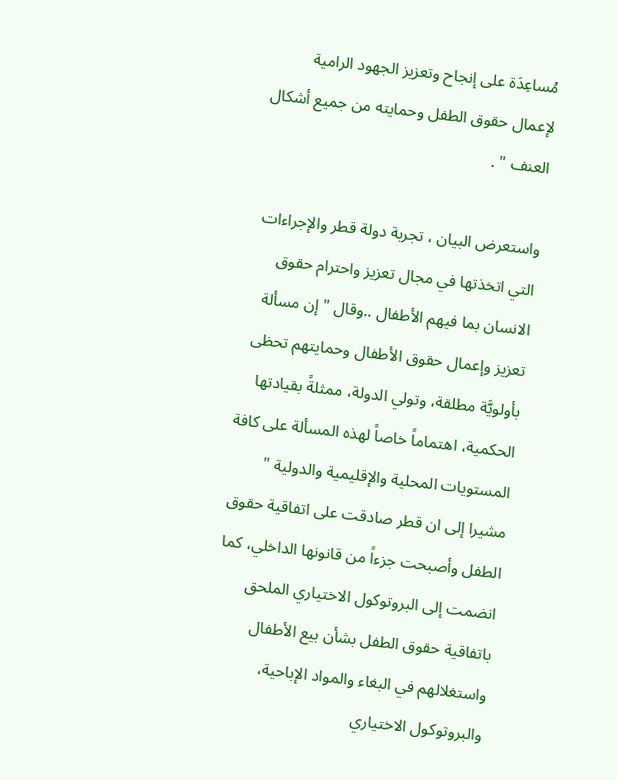مُساعِدَة على إنجاح وتعزيز الجهود الرامية لإعمال حقوق الطفل وحمايته من جميع أشكال العنف " .

واستعرض البيان ، تجربة دولة قطر والإجراءات التي اتخذتها في مجال تعزيز واحترام حقوق الانسان بما فيهم الأطفال ..وقال " إن مسألة تعزيز وإعمال حقوق الأطفال وحمايتهم تحظى بأولويَّة مطلقة، وتولي الدولة، ممثلةً بقيادتها الحكمية، اهتماماً خاصاً لهذه المسألة على كافة المستويات المحلية والإقليمية والدولية " مشيرا إلى ان قطر صادقت على اتفاقية حقوق الطفل وأصبحت جزءاً من قانونها الداخلي، كما انضمت إلى البروتوكول الاختياري الملحق باتفاقية حقوق الطفل بشأن بيع الأطفال واستغلالهم في البغاء والمواد الإباحية، والبروتوكول الاختياري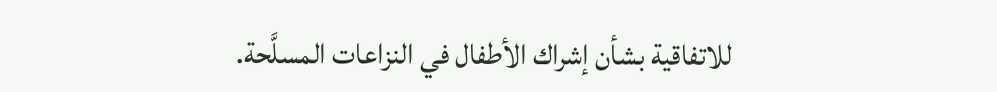للاتفاقية بشأن إشراك الأطفال في النزاعات المسلَّحة.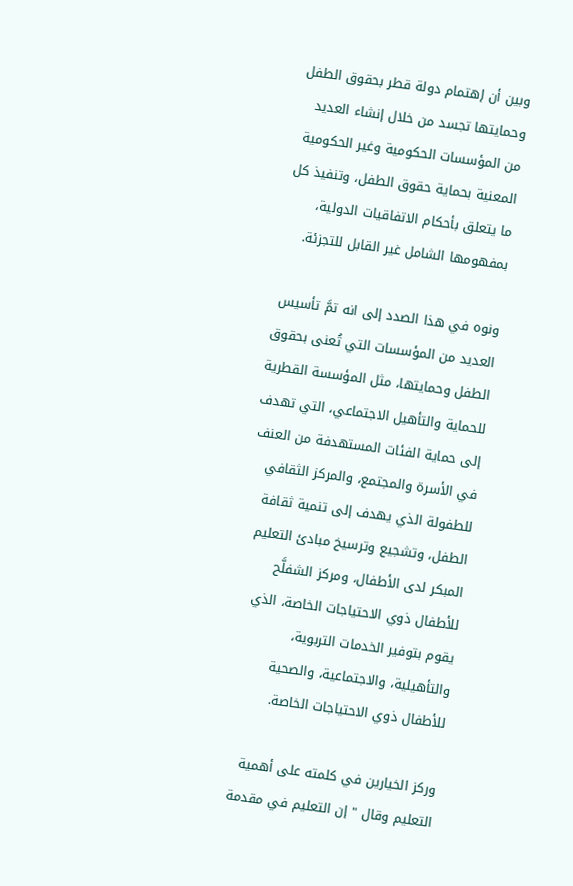وبين أن إهتمام دولة قطر بحقوق الطفل وحمايتها تجسد من خلال إنشاء العديد من المؤسسات الحكومية وغير الحكومية المعنية بحماية حقوق الطفل، وتنفيذ كل ما يتعلق بأحكام الاتفاقيات الدولية، بمفهومها الشامل غير القابل للتجزئة.

ونوه في هذا الصدد إلى انه تمَّ تأسيس العديد من المؤسسات التي تُعنى بحقوق الطفل وحمايتها، مثل المؤسسة القطرية للحماية والتأهيل الاجتماعي، التي تهدف إلى حماية الفئات المستهدفة من العنف في الأسرة والمجتمع، والمركز الثقافي للطفولة الذي يهدف إلى تنمية ثقافة الطفل، وتشجيع وترسيخ مبادئ التعليم المبكر لدى الأطفال، ومركز الشفلَّح للأطفال ذوي الاحتياجات الخاصة، الذي يقوم بتوفير الخدمات التربوية، والتأهيلية، والاجتماعية، والصحية للأطفال ذوي الاحتياجات الخاصة.

وركز الخيارين في كلمته على أهمية التعليم وقال " إن التعليم في مقدمة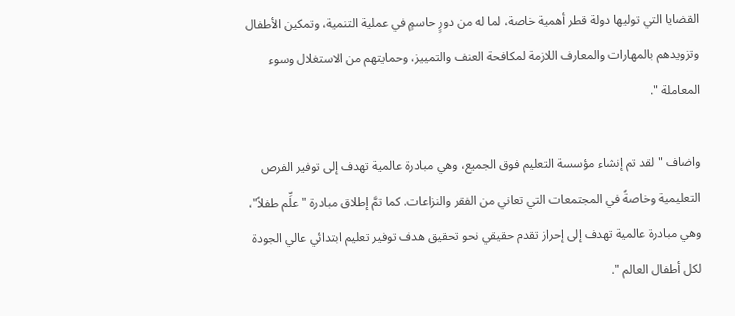القضايا التي توليها دولة قطر أهمية خاصة، لما له من دورٍ حاسمٍ في عملية التنمية، وتمكين الأطفال وتزويدهم بالمهارات والمعارف اللازمة لمكافحة العنف والتمييز، وحمايتهم من الاستغلال وسوء المعاملة ".

واضاف " لقد تم إنشاء مؤسسة التعليم فوق الجميع، وهي مبادرة عالمية تهدف إلى توفير الفرص التعليمية وخاصةً في المجتمعات التي تعاني من الفقر والنزاعات. كما تمَّ إطلاق مبادرة " علِّم طفلاً"، وهي مبادرة عالمية تهدف إلى إحراز تقدم حقيقي نحو تحقيق هدف توفير تعليم ابتدائي عالي الجودة لكل أطفال العالم ".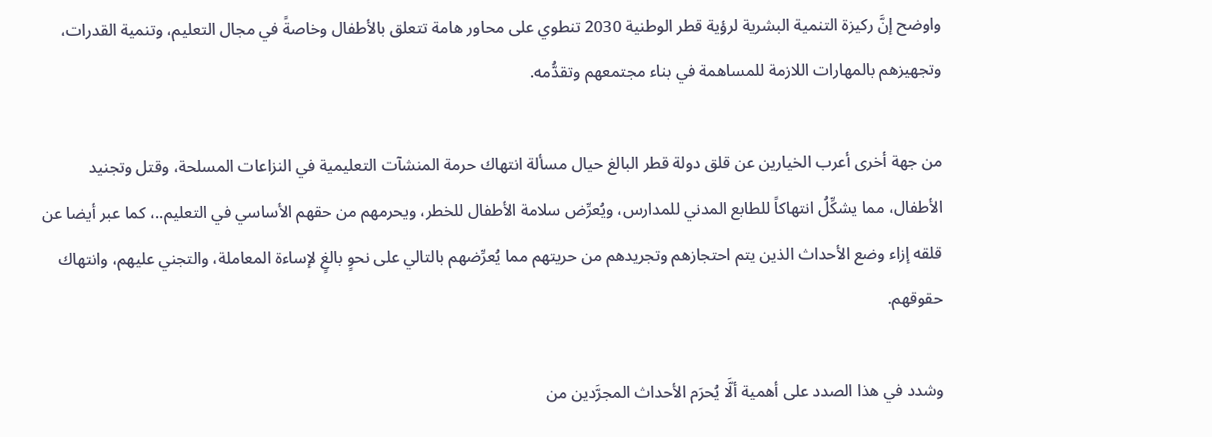واوضح إنَّ ركيزة التنمية البشرية لرؤية قطر الوطنية 2030 تنطوي على محاور هامة تتعلق بالأطفال وخاصةً في مجال التعليم، وتنمية القدرات، وتجهيزهم بالمهارات اللازمة للمساهمة في بناء مجتمعهم وتقدُّمه.

من جهة أخرى أعرب الخيارين عن قلق دولة قطر البالغ حيال مسألة انتهاك حرمة المنشآت التعليمية في النزاعات المسلحة، وقتل وتجنيد الأطفال، مما يشكِّلُ انتهاكاً للطابع المدني للمدارس، ويُعرِّض سلامة الأطفال للخطر، ويحرمهم من حقهم الأساسي في التعليم..، كما عبر أيضا عن قلقه إزاء وضع الأحداث الذين يتم احتجازهم وتجريدهم من حريتهم مما يُعرِّضهم بالتالي على نحوٍ بالغٍ لإساءة المعاملة، والتجني عليهم، وانتهاك حقوقهم.

وشدد في هذا الصدد على أهمية ألَّا يُحرَم الأحداث المجرَّدين من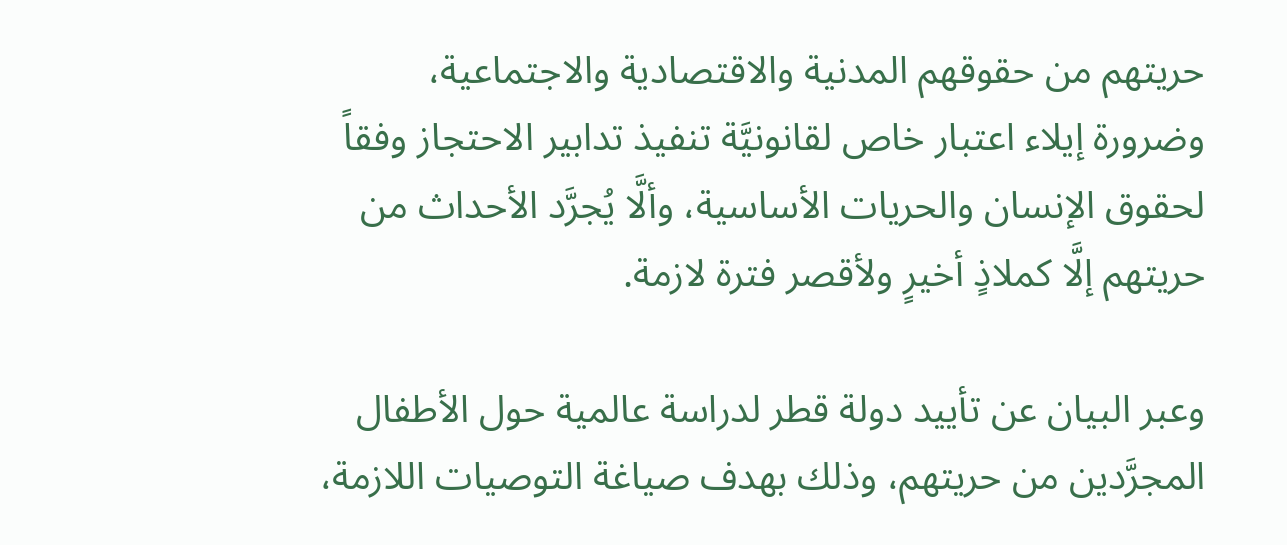حريتهم من حقوقهم المدنية والاقتصادية والاجتماعية، وضرورة إيلاء اعتبار خاص لقانونيَّة تنفيذ تدابير الاحتجاز وفقاً لحقوق الإنسان والحريات الأساسية، وألَّا يُجرَّد الأحداث من حريتهم إلَّا كملاذٍ أخيرٍ ولأقصر فترة لازمة.

وعبر البيان عن تأييد دولة قطر لدراسة عالمية حول الأطفال المجرَّدين من حريتهم، وذلك بهدف صياغة التوصيات اللازمة،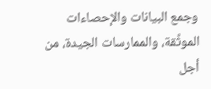وجمع البيانات والإحصاءات الموثَّقة، والممارسات الجيدة، من أجل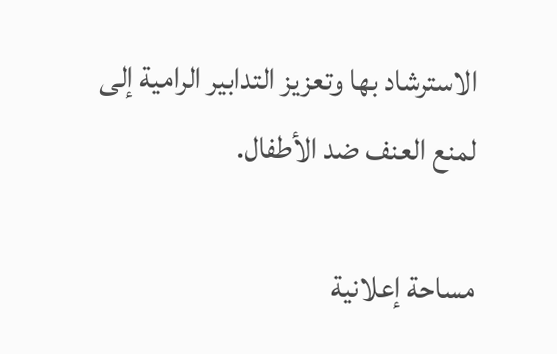الاسترشاد بها وتعزيز التدابير الرامية إلى لمنع العنف ضد الأطفال.

مساحة إعلانية